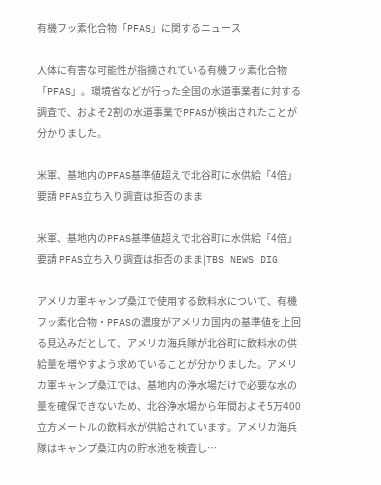有機フッ素化合物「PFAS」に関するニュース

人体に有害な可能性が指摘されている有機フッ素化合物「PFAS」。環境省などが行った全国の水道事業者に対する調査で、およそ2割の水道事業でPFASが検出されたことが分かりました。

米軍、基地内のPFAS基準値超えで北谷町に水供給「4倍」要請 PFAS立ち入り調査は拒否のまま

米軍、基地内のPFAS基準値超えで北谷町に水供給「4倍」要請 PFAS立ち入り調査は拒否のまま|TBS NEWS DIG

アメリカ軍キャンプ桑江で使用する飲料水について、有機フッ素化合物・PFASの濃度がアメリカ国内の基準値を上回る見込みだとして、アメリカ海兵隊が北谷町に飲料水の供給量を増やすよう求めていることが分かりました。アメリカ軍キャンプ桑江では、基地内の浄水場だけで必要な水の量を確保できないため、北谷浄水場から年間およそ5万400立方メートルの飲料水が供給されています。アメリカ海兵隊はキャンプ桑江内の貯水池を検査し…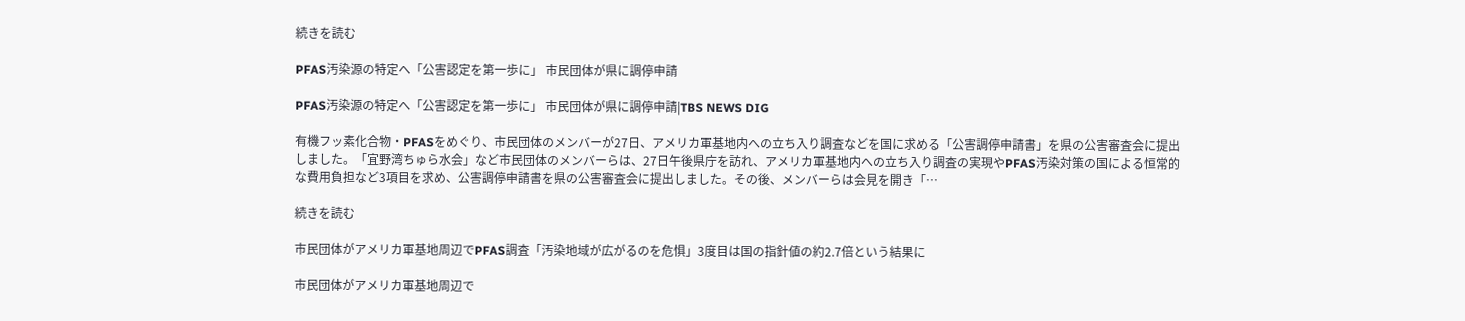続きを読む

PFAS汚染源の特定へ「公害認定を第一歩に」 市民団体が県に調停申請

PFAS汚染源の特定へ「公害認定を第一歩に」 市民団体が県に調停申請|TBS NEWS DIG

有機フッ素化合物・PFASをめぐり、市民団体のメンバーが27日、アメリカ軍基地内への立ち入り調査などを国に求める「公害調停申請書」を県の公害審査会に提出しました。「宜野湾ちゅら水会」など市民団体のメンバーらは、27日午後県庁を訪れ、アメリカ軍基地内への立ち入り調査の実現やPFAS汚染対策の国による恒常的な費用負担など3項目を求め、公害調停申請書を県の公害審査会に提出しました。その後、メンバーらは会見を開き「…

続きを読む

市民団体がアメリカ軍基地周辺でPFAS調査「汚染地域が広がるのを危惧」3度目は国の指針値の約2.7倍という結果に

市民団体がアメリカ軍基地周辺で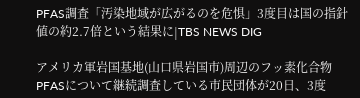PFAS調査「汚染地域が広がるのを危惧」3度目は国の指針値の約2.7倍という結果に|TBS NEWS DIG

アメリカ軍岩国基地(山口県岩国市)周辺のフッ素化合物PFASについて継続調査している市民団体が20日、3度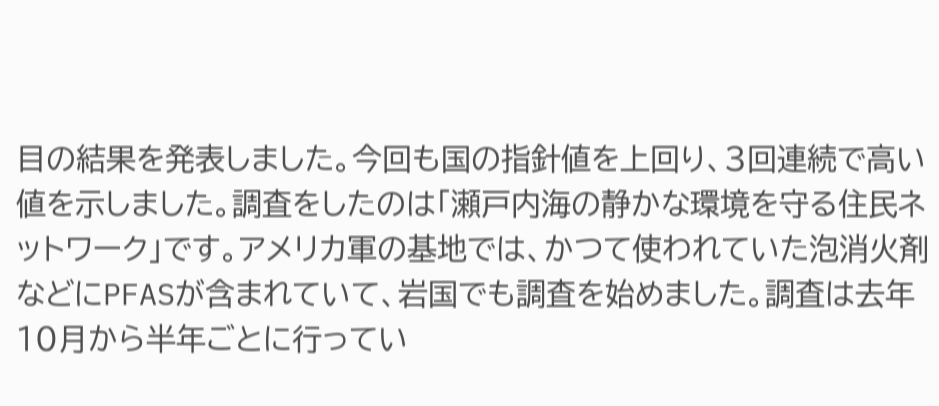目の結果を発表しました。今回も国の指針値を上回り、3回連続で高い値を示しました。調査をしたのは「瀬戸内海の静かな環境を守る住民ネットワーク」です。アメリカ軍の基地では、かつて使われていた泡消火剤などにPFASが含まれていて、岩国でも調査を始めました。調査は去年10月から半年ごとに行ってい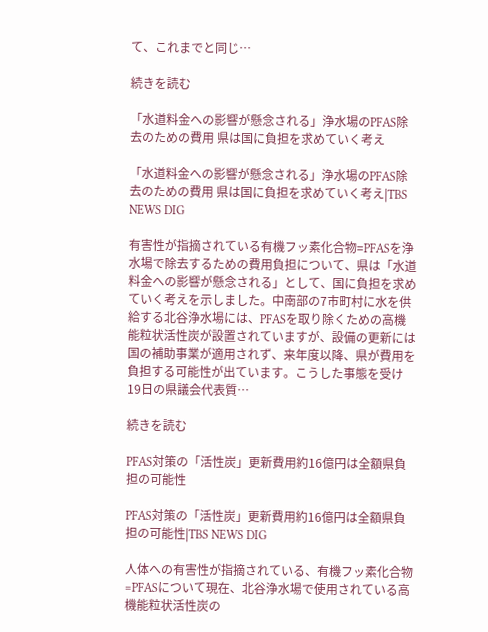て、これまでと同じ…

続きを読む

「水道料金への影響が懸念される」浄水場のPFAS除去のための費用 県は国に負担を求めていく考え

「水道料金への影響が懸念される」浄水場のPFAS除去のための費用 県は国に負担を求めていく考え|TBS NEWS DIG

有害性が指摘されている有機フッ素化合物=PFASを浄水場で除去するための費用負担について、県は「水道料金への影響が懸念される」として、国に負担を求めていく考えを示しました。中南部の7市町村に水を供給する北谷浄水場には、PFASを取り除くための高機能粒状活性炭が設置されていますが、設備の更新には国の補助事業が適用されず、来年度以降、県が費用を負担する可能性が出ています。こうした事態を受け19日の県議会代表質…

続きを読む

PFAS対策の「活性炭」更新費用約16億円は全額県負担の可能性

PFAS対策の「活性炭」更新費用約16億円は全額県負担の可能性|TBS NEWS DIG

人体への有害性が指摘されている、有機フッ素化合物=PFASについて現在、北谷浄水場で使用されている高機能粒状活性炭の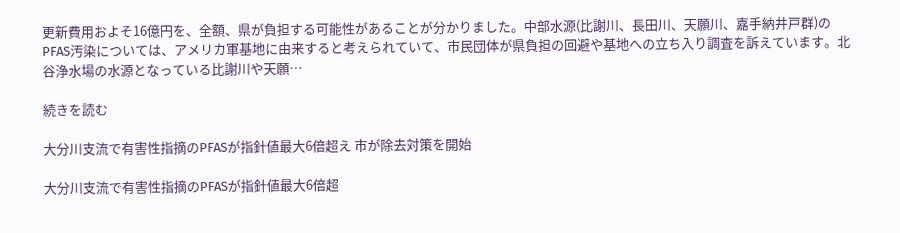更新費用およそ16億円を、全額、県が負担する可能性があることが分かりました。中部水源(比謝川、長田川、天願川、嘉手納井戸群)のPFAS汚染については、アメリカ軍基地に由来すると考えられていて、市民団体が県負担の回避や基地への立ち入り調査を訴えています。北谷浄水場の水源となっている比謝川や天願…

続きを読む

大分川支流で有害性指摘のPFASが指針値最大6倍超え 市が除去対策を開始

大分川支流で有害性指摘のPFASが指針値最大6倍超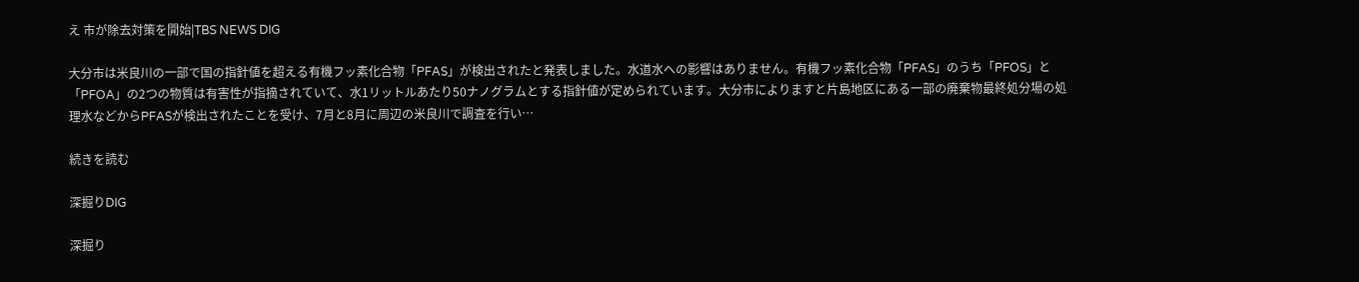え 市が除去対策を開始|TBS NEWS DIG

大分市は米良川の一部で国の指針値を超える有機フッ素化合物「PFAS」が検出されたと発表しました。水道水への影響はありません。有機フッ素化合物「PFAS」のうち「PFOS」と「PFOA」の2つの物質は有害性が指摘されていて、水1リットルあたり50ナノグラムとする指針値が定められています。大分市によりますと片島地区にある一部の廃棄物最終処分場の処理水などからPFASが検出されたことを受け、7月と8月に周辺の米良川で調査を行い…

続きを読む

深掘りDIG

深掘り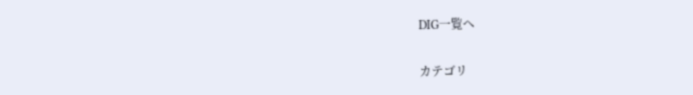DIG一覧へ

カテゴリ